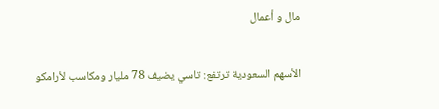مال و أعمال

الأسهم السعودية ترتفع: تاسي يضيف 78 مليار ومكاسب لأرامكو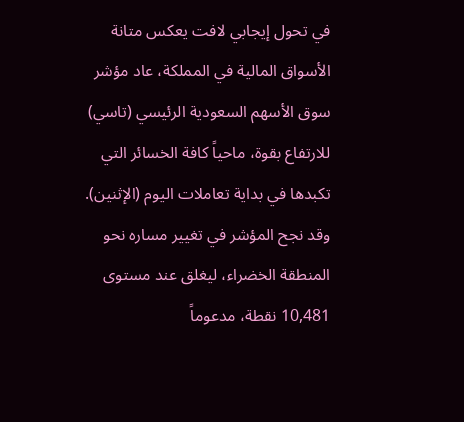في تحول إيجابي لافت يعكس متانة الأسواق المالية في المملكة، عاد مؤشر سوق الأسهم السعودية الرئيسي (تاسي) للارتفاع بقوة، ماحياً كافة الخسائر التي تكبدها في بداية تعاملات اليوم (الإثنين). وقد نجح المؤشر في تغيير مساره نحو المنطقة الخضراء، ليغلق عند مستوى 10,481 نقطة، مدعوماً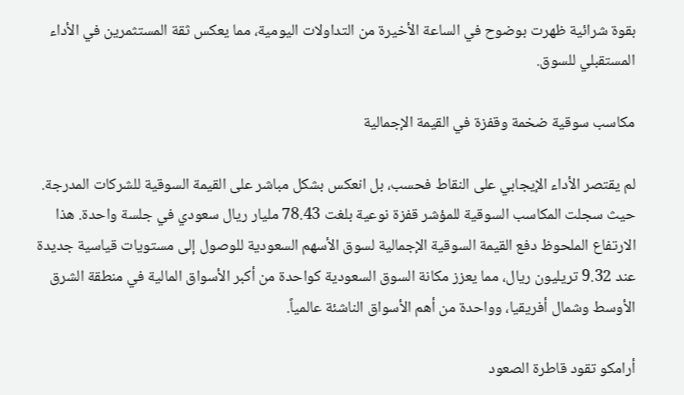بقوة شرائية ظهرت بوضوح في الساعة الأخيرة من التداولات اليومية، مما يعكس ثقة المستثمرين في الأداء المستقبلي للسوق.

مكاسب سوقية ضخمة وقفزة في القيمة الإجمالية

لم يقتصر الأداء الإيجابي على النقاط فحسب، بل انعكس بشكل مباشر على القيمة السوقية للشركات المدرجة. حيث سجلت المكاسب السوقية للمؤشر قفزة نوعية بلغت 78.43 مليار ريال سعودي في جلسة واحدة. هذا الارتفاع الملحوظ دفع القيمة السوقية الإجمالية لسوق الأسهم السعودية للوصول إلى مستويات قياسية جديدة عند 9.32 تريليون ريال، مما يعزز مكانة السوق السعودية كواحدة من أكبر الأسواق المالية في منطقة الشرق الأوسط وشمال أفريقيا، وواحدة من أهم الأسواق الناشئة عالمياً.

أرامكو تقود قاطرة الصعود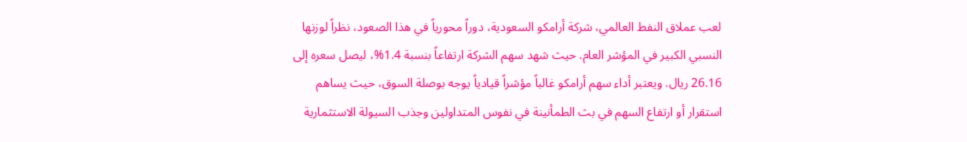لعب عملاق النفط العالمي، شركة أرامكو السعودية، دوراً محورياً في هذا الصعود، نظراً لوزنها النسبي الكبير في المؤشر العام. حيث شهد سهم الشركة ارتفاعاً بنسبة 1.4%، ليصل سعره إلى 26.16 ريال. ويعتبر أداء سهم أرامكو غالباً مؤشراً قيادياً يوجه بوصلة السوق، حيث يساهم استقرار أو ارتفاع السهم في بث الطمأنينة في نفوس المتداولين وجذب السيولة الاستثمارية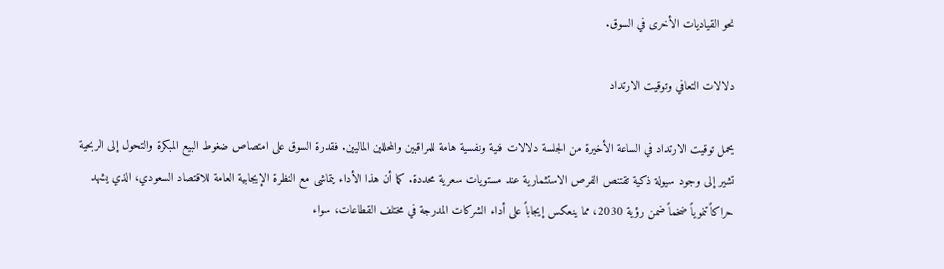نحو القياديات الأخرى في السوق.

دلالات التعافي وتوقيت الارتداد

يحمل توقيت الارتداد في الساعة الأخيرة من الجلسة دلالات فنية ونفسية هامة للمراقبين والمحللين الماليين. فقدرة السوق على امتصاص ضغوط البيع المبكرة والتحول إلى الربحية تشير إلى وجود سيولة ذكية تقتنص الفرص الاستثمارية عند مستويات سعرية محددة. كما أن هذا الأداء يتماشى مع النظرة الإيجابية العامة للاقتصاد السعودي، الذي يشهد حراكاً تنموياً ضخماً ضمن رؤية 2030، مما ينعكس إيجاباً على أداء الشركات المدرجة في مختلف القطاعات، سواء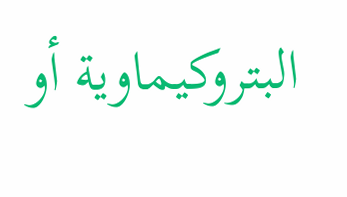البتروكيماوية أو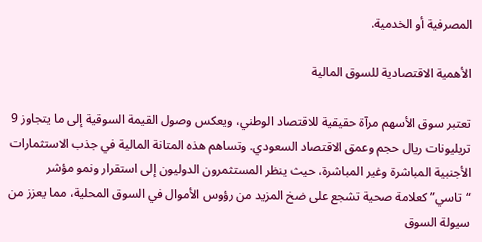المصرفية أو الخدمية.

الأهمية الاقتصادية للسوق المالية

تعتبر سوق الأسهم مرآة حقيقية للاقتصاد الوطني، ويعكس وصول القيمة السوقية إلى ما يتجاوز 9 تريليونات ريال حجم وعمق الاقتصاد السعودي. وتساهم هذه المتانة المالية في جذب الاستثمارات الأجنبية المباشرة وغير المباشرة، حيث ينظر المستثمرون الدوليون إلى استقرار ونمو مؤشر “تاسي” كعلامة صحية تشجع على ضخ المزيد من رؤوس الأموال في السوق المحلية، مما يعزز من سيولة السوق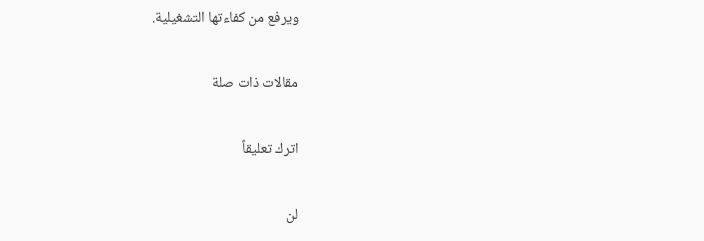ويرفع من كفاءتها التشغيلية.

مقالات ذات صلة

اترك تعليقاً

لن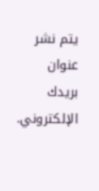يتم نشر عنوان بريدك الإلكتروني.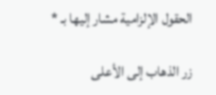الحقول الإلزامية مشار إليها بـ *

زر الذهاب إلى الأعلى